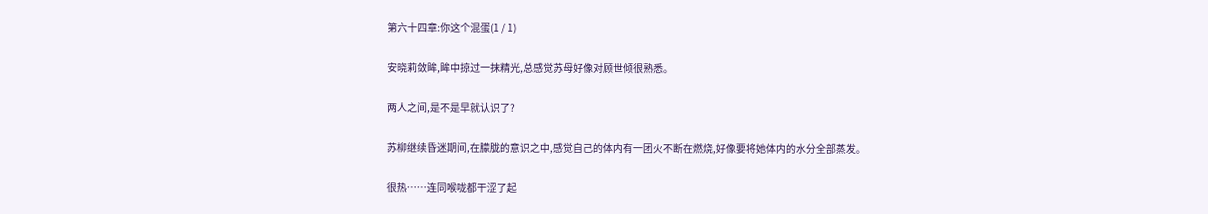第六十四章:你这个混蛋(1 / 1)

安晓莉敛眸,眸中掠过一抹精光,总感觉苏母好像对顾世倾很熟悉。

两人之间,是不是早就认识了?

苏柳继续昏迷期间,在朦胧的意识之中,感觉自己的体内有一团火不断在燃烧,好像要将她体内的水分全部蒸发。

很热……连同喉咙都干涩了起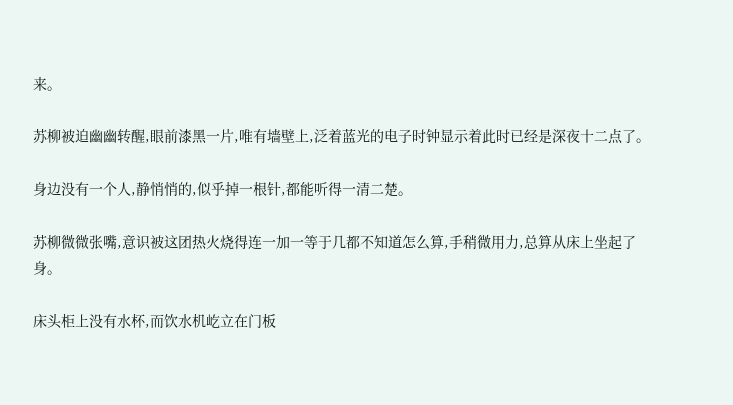来。

苏柳被迫幽幽转醒,眼前漆黑一片,唯有墙壁上,泛着蓝光的电子时钟显示着此时已经是深夜十二点了。

身边没有一个人,静悄悄的,似乎掉一根针,都能听得一清二楚。

苏柳微微张嘴,意识被这团热火烧得连一加一等于几都不知道怎么算,手稍微用力,总算从床上坐起了身。

床头柜上没有水杯,而饮水机屹立在门板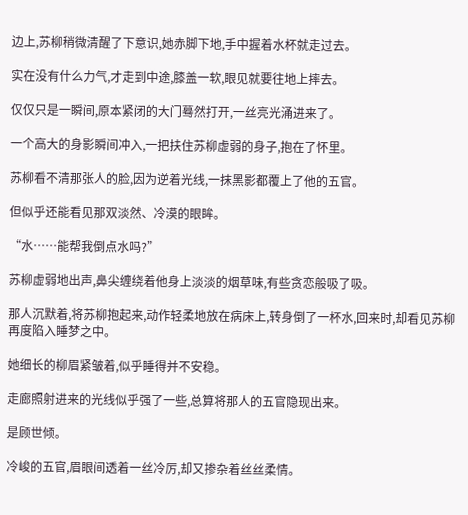边上,苏柳稍微清醒了下意识,她赤脚下地,手中握着水杯就走过去。

实在没有什么力气,才走到中途,膝盖一软,眼见就要往地上摔去。

仅仅只是一瞬间,原本紧闭的大门蓦然打开,一丝亮光涌进来了。

一个高大的身影瞬间冲入,一把扶住苏柳虚弱的身子,抱在了怀里。

苏柳看不清那张人的脸,因为逆着光线,一抹黑影都覆上了他的五官。

但似乎还能看见那双淡然、冷漠的眼眸。

“水……能帮我倒点水吗?”

苏柳虚弱地出声,鼻尖缠绕着他身上淡淡的烟草味,有些贪恋般吸了吸。

那人沉默着,将苏柳抱起来,动作轻柔地放在病床上,转身倒了一杯水,回来时,却看见苏柳再度陷入睡梦之中。

她细长的柳眉紧皱着,似乎睡得并不安稳。

走廊照射进来的光线似乎强了一些,总算将那人的五官隐现出来。

是顾世倾。

冷峻的五官,眉眼间透着一丝冷厉,却又掺杂着丝丝柔情。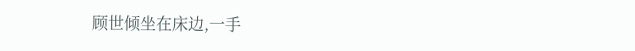顾世倾坐在床边,一手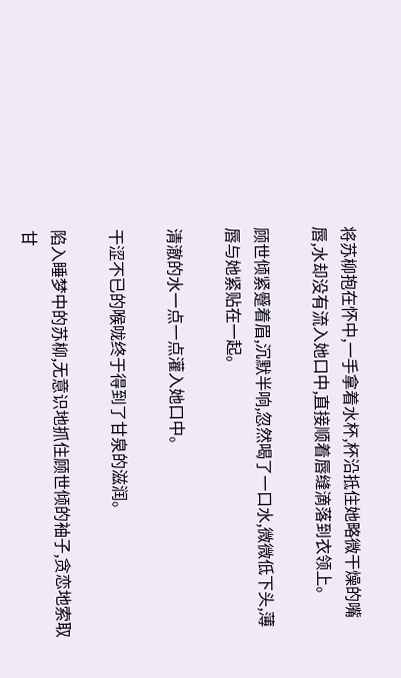将苏柳抱在怀中,一手拿着水杯,杯沿抵住她略微干燥的嘴唇,水却没有流入她口中,直接顺着唇缝滴落到衣领上。

顾世倾紧蹙着眉,沉默半响,忽然喝了一口水,微微低下头,薄唇与她紧贴在一起。

清澈的水一点一点灌入她口中。

干涩不已的喉咙终于得到了甘泉的滋润。

陷入睡梦中的苏柳,无意识地抓住顾世倾的袖子,贪恋地索取甘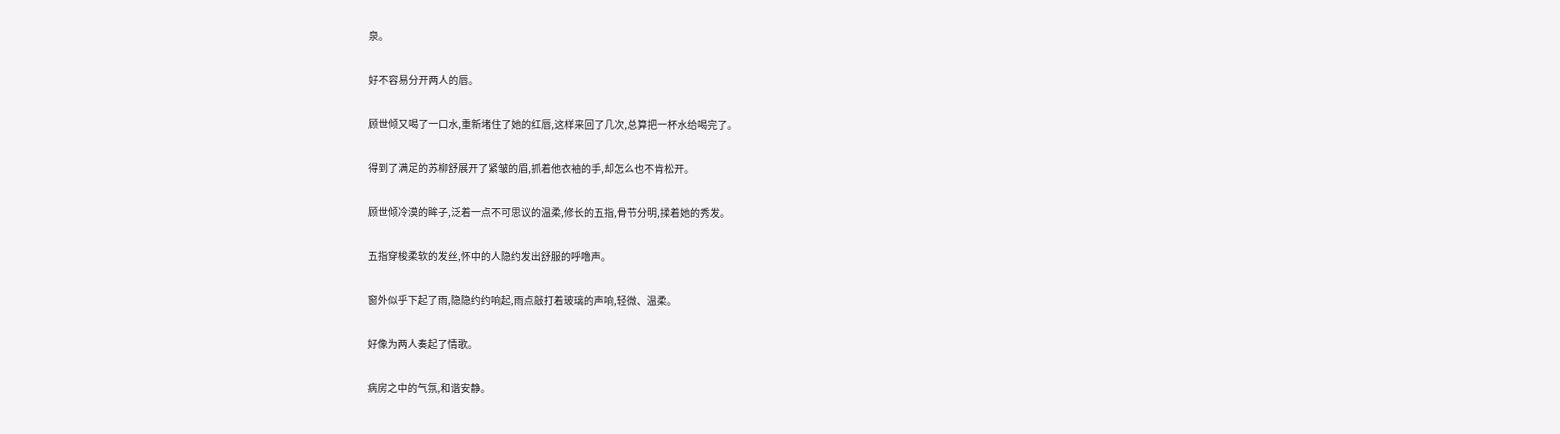泉。

好不容易分开两人的唇。

顾世倾又喝了一口水,重新堵住了她的红唇,这样来回了几次,总算把一杯水给喝完了。

得到了满足的苏柳舒展开了紧皱的眉,抓着他衣袖的手,却怎么也不肯松开。

顾世倾冷漠的眸子,泛着一点不可思议的温柔,修长的五指,骨节分明,揉着她的秀发。

五指穿梭柔软的发丝,怀中的人隐约发出舒服的呼噜声。

窗外似乎下起了雨,隐隐约约响起,雨点敲打着玻璃的声响,轻微、温柔。

好像为两人奏起了情歌。

病房之中的气氛,和谐安静。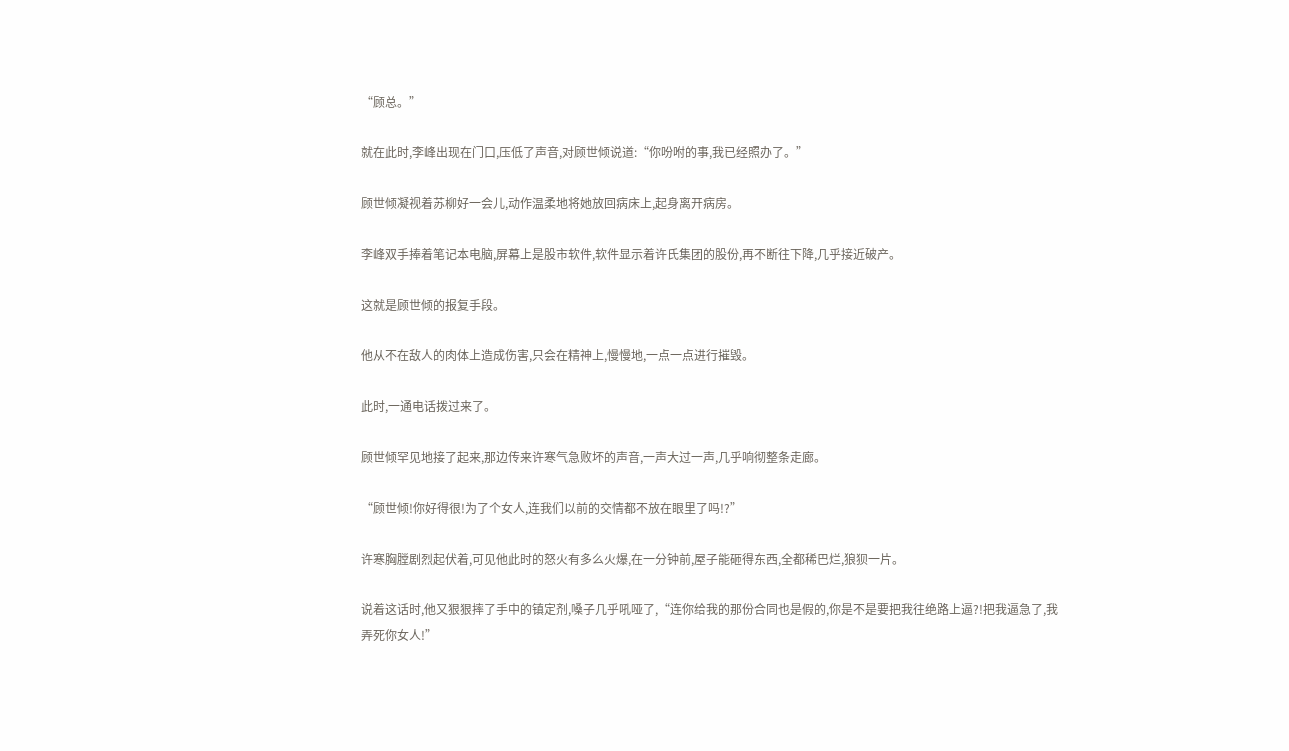“顾总。”

就在此时,李峰出现在门口,压低了声音,对顾世倾说道:“你吩咐的事,我已经照办了。”

顾世倾凝视着苏柳好一会儿,动作温柔地将她放回病床上,起身离开病房。

李峰双手捧着笔记本电脑,屏幕上是股市软件,软件显示着许氏集团的股份,再不断往下降,几乎接近破产。

这就是顾世倾的报复手段。

他从不在敌人的肉体上造成伤害,只会在精神上,慢慢地,一点一点进行摧毁。

此时,一通电话拨过来了。

顾世倾罕见地接了起来,那边传来许寒气急败坏的声音,一声大过一声,几乎响彻整条走廊。

“顾世倾!你好得很!为了个女人,连我们以前的交情都不放在眼里了吗!?”

许寒胸膛剧烈起伏着,可见他此时的怒火有多么火爆,在一分钟前,屋子能砸得东西,全都稀巴烂,狼狈一片。

说着这话时,他又狠狠摔了手中的镇定剂,嗓子几乎吼哑了,“连你给我的那份合同也是假的,你是不是要把我往绝路上逼?!把我逼急了,我弄死你女人!”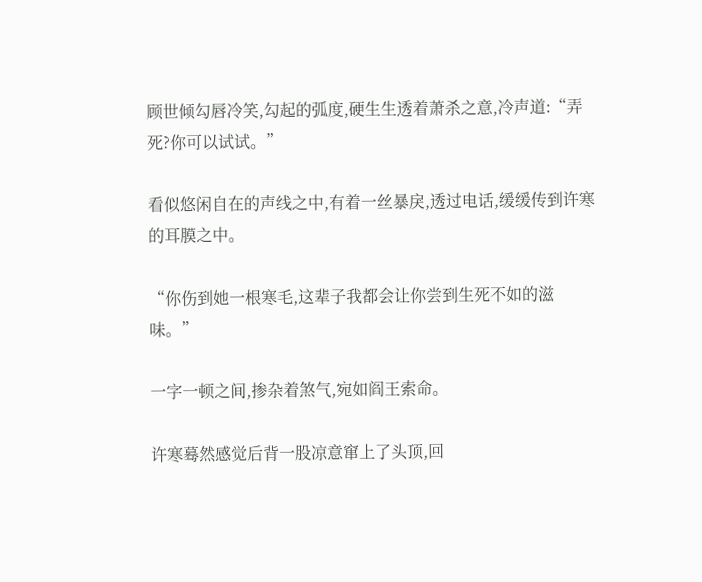顾世倾勾唇冷笑,勾起的弧度,硬生生透着萧杀之意,冷声道:“弄死?你可以试试。”

看似悠闲自在的声线之中,有着一丝暴戾,透过电话,缓缓传到许寒的耳膜之中。

“你伤到她一根寒毛,这辈子我都会让你尝到生死不如的滋味。”

一字一顿之间,掺杂着煞气,宛如阎王索命。

许寒蓦然感觉后背一股凉意窜上了头顶,回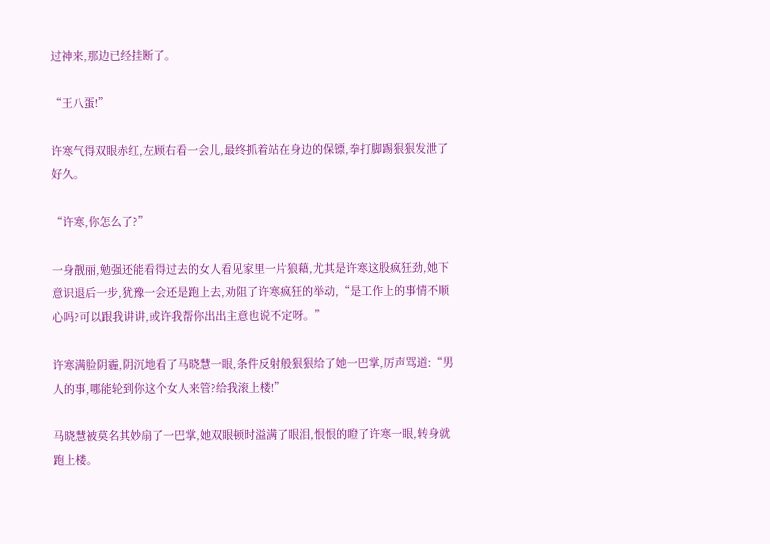过神来,那边已经挂断了。

“王八蛋!”

许寒气得双眼赤红,左顾右看一会儿,最终抓着站在身边的保镖,拳打脚踢狠狠发泄了好久。

“许寒,你怎么了?”

一身靓丽,勉强还能看得过去的女人看见家里一片狼藉,尤其是许寒这股疯狂劲,她下意识退后一步,犹豫一会还是跑上去,劝阻了许寒疯狂的举动,“是工作上的事情不顺心吗?可以跟我讲讲,或许我帮你出出主意也说不定呀。”

许寒满脸阴霾,阴沉地看了马晓慧一眼,条件反射般狠狠给了她一巴掌,厉声骂道:“男人的事,哪能轮到你这个女人来管?给我滚上楼!”

马晓慧被莫名其妙扇了一巴掌,她双眼顿时溢满了眼泪,恨恨的瞪了许寒一眼,转身就跑上楼。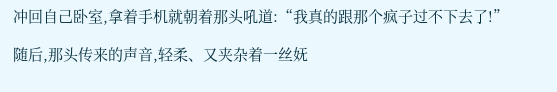冲回自己卧室,拿着手机就朝着那头吼道:“我真的跟那个疯子过不下去了!”

随后,那头传来的声音,轻柔、又夹杂着一丝妩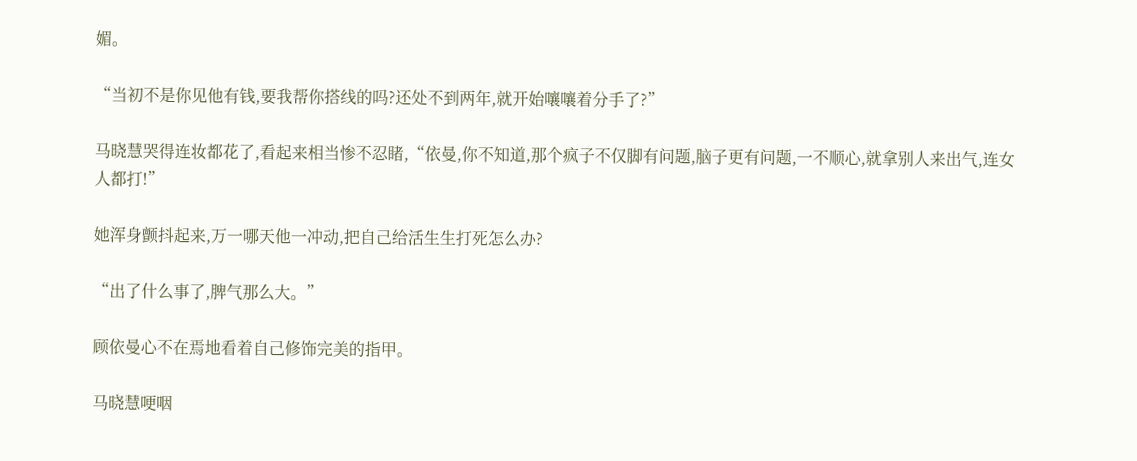媚。

“当初不是你见他有钱,要我帮你搭线的吗?还处不到两年,就开始嚷嚷着分手了?”

马晓慧哭得连妆都花了,看起来相当惨不忍睹,“依曼,你不知道,那个疯子不仅脚有问题,脑子更有问题,一不顺心,就拿别人来出气,连女人都打!”

她浑身颤抖起来,万一哪天他一冲动,把自己给活生生打死怎么办?

“出了什么事了,脾气那么大。”

顾依曼心不在焉地看着自己修饰完美的指甲。

马晓慧哽咽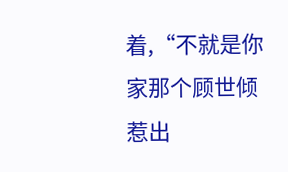着,“不就是你家那个顾世倾惹出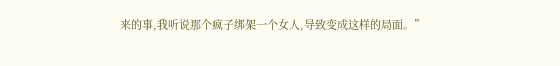来的事,我听说那个疯子绑架一个女人,导致变成这样的局面。”